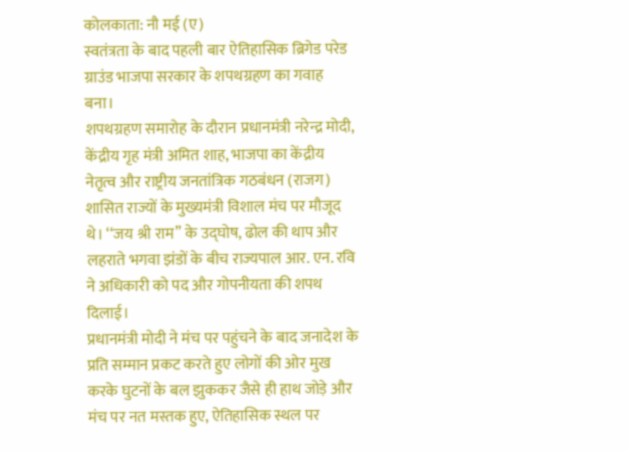कोलकाता: नौ मई (ए)
स्वतंत्रता के बाद पहली बार ऐतिहासिक ब्रिगेड परेड ग्राउंड भाजपा सरकार के शपथग्रहण का गवाह बना।
शपथग्रहण समारोह के दौरान प्रधानमंत्री नरेन्द्र मोदी, केंद्रीय गृह मंत्री अमित शाह, भाजपा का केंद्रीय नेतृत्व और राष्ट्रीय जनतांत्रिक गठबंधन (राजग) शासित राज्यों के मुख्यमंत्री विशाल मंच पर मौजूद थे। ‘‘जय श्री राम’’ के उद्घोष, ढोल की थाप और लहराते भगवा झंडों के बीच राज्यपाल आर. एन. रवि ने अधिकारी को पद और गोपनीयता की शपथ दिलाई।
प्रधानमंत्री मोदी ने मंच पर पहुंचने के बाद जनादेश के प्रति सम्मान प्रकट करते हुए लोगों की ओर मुख करके घुटनों के बल झुककर जैसे ही हाथ जोड़े और मंच पर नत मस्तक हुए, ऐतिहासिक स्थल पर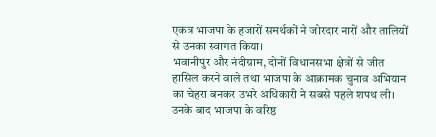एकत्र भाजपा के हजारों समर्थकों ने जोरदार नारों और तालियों से उनका स्वागत किया।
भवानीपुर और नंदीग्राम, दोनों विधानसभा क्षेत्रों से जीत हासिल करने वाले तथा भाजपा के आक्रामक चुनाव अभियान का चेहरा बनकर उभरे अधिकारी ने सबसे पहले शपथ ली। उनके बाद भाजपा के वरिष्ठ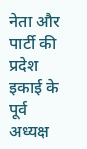नेता और पार्टी की प्रदेश इकाई के पूर्व अध्यक्ष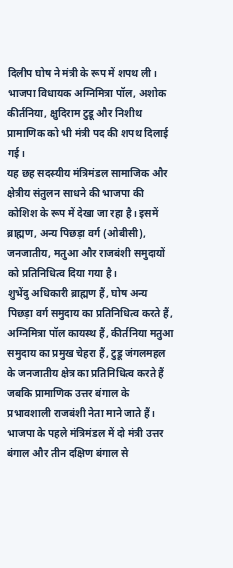दिलीप घोष ने मंत्री के रूप में शपथ ली। भाजपा विधायक अग्निमित्रा पॉल, अशोक कीर्तनिया, क्षुदिराम टुडू और निशीथ प्रामाणिक को भी मंत्री पद की शपथ दिलाई गई।
यह छह सदस्यीय मंत्रिमंडल सामाजिक और क्षेत्रीय संतुलन साधने की भाजपा की कोशिश के रूप में देखा जा रहा है। इसमें ब्राह्मण, अन्य पिछड़ा वर्ग (ओबीसी), जनजातीय, मतुआ और राजबंशी समुदायों को प्रतिनिधित्व दिया गया है।
शुभेंदु अधिकारी ब्राह्मण हैं, घोष अन्य पिछड़ा वर्ग समुदाय का प्रतिनिधित्व करते हैं, अग्निमित्रा पॉल कायस्थ हैं, कीर्तनिया मतुआ समुदाय का प्रमुख चेहरा हैं, टुडू जंगलमहल के जनजातीय क्षेत्र का प्रतिनिधित्व करते हैं जबकि प्रामाणिक उत्तर बंगाल के प्रभावशाली राजबंशी नेता माने जाते हैं।
भाजपा के पहले मंत्रिमंडल में दो मंत्री उत्तर बंगाल और तीन दक्षिण बंगाल से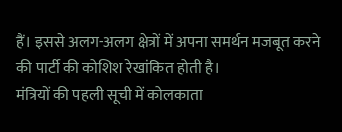हैं। इससे अलग-अलग क्षेत्रों में अपना समर्थन मजबूत करने की पार्टी की कोशिश रेखांकित होती है।
मंत्रियों की पहली सूची में कोलकाता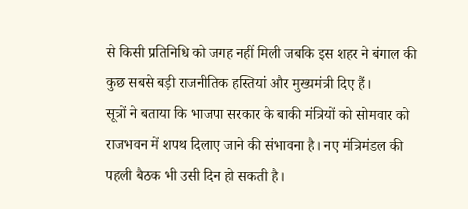से किसी प्रतिनिधि को जगह नहीं मिली जबकि इस शहर ने बंगाल की कुछ सबसे बड़ी राजनीतिक हस्तियां और मुख्यमंत्री दिए हैं।
सूत्रों ने बताया कि भाजपा सरकार के बाकी मंत्रियों को सोमवार को राजभवन में शपथ दिलाए जाने की संभावना है। नए मंत्रिमंडल की पहली बैठक भी उसी दिन हो सकती है।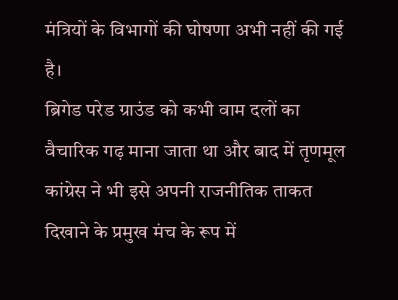मंत्रियों के विभागों की घोषणा अभी नहीं की गई है।
ब्रिगेड परेड ग्राउंड को कभी वाम दलों का वैचारिक गढ़ माना जाता था और बाद में तृणमूल कांग्रेस ने भी इसे अपनी राजनीतिक ताकत दिखाने के प्रमुख मंच के रूप में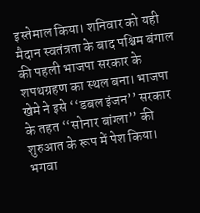इस्तेमाल किया। शनिवार को यही मैदान स्वतंत्रता के बाद पश्चिम बंगाल की पहली भाजपा सरकार के शपथग्रहण का स्थल बना। भाजपा खेमे ने इसे ‘‘डबल इंजन’’ सरकार के तहत ‘‘सोनार बांग्ला’’ की शुरुआत के रूप में पेश किया।
भगवा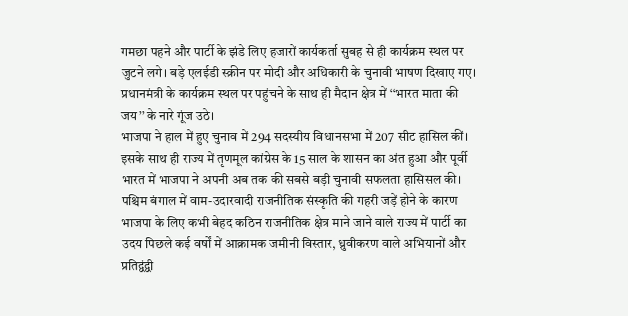गमछा पहने और पार्टी के झंडे लिए हजारों कार्यकर्ता सुबह से ही कार्यक्रम स्थल पर जुटने लगे। बड़े एलईडी स्क्रीन पर मोदी और अधिकारी के चुनावी भाषण दिखाए गए।
प्रधानमंत्री के कार्यक्रम स्थल पर पहुंचने के साथ ही मैदान क्षेत्र में ‘‘भारत माता की जय’’ के नारे गूंज उठे।
भाजपा ने हाल में हुए चुनाव में 294 सदस्यीय विधानसभा में 207 सीट हासिल कीं। इसके साथ ही राज्य में तृणमूल कांग्रेस के 15 साल के शासन का अंत हुआ और पूर्वी भारत में भाजपा ने अपनी अब तक की सबसे बड़ी चुनावी सफलता हासिसल की।
पश्चिम बंगाल में वाम-उदारवादी राजनीतिक संस्कृति की गहरी जड़ें होने के कारण भाजपा के लिए कभी बेहद कठिन राजनीतिक क्षेत्र माने जाने वाले राज्य में पार्टी का उदय पिछले कई वर्षों में आक्रामक जमीनी विस्तार, ध्रुवीकरण वाले अभियानों और प्रतिद्वंद्वी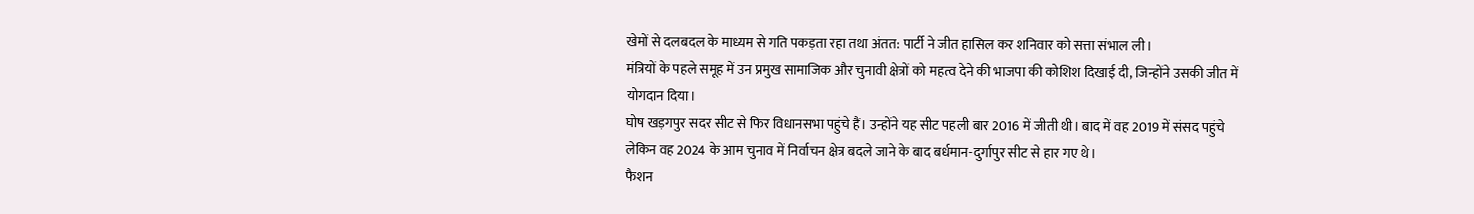खेमों से दलबदल के माध्यम से गति पकड़ता रहा तथा अंतत: पार्टी ने जीत हासिल कर शनिवार को सत्ता संभाल ली।
मंत्रियों के पहले समूह में उन प्रमुख सामाजिक और चुनावी क्षेत्रों को महत्व देने की भाजपा की कोशिश दिखाई दी, जिन्होंने उसकी जीत में योगदान दिया।
घोष खड़गपुर सदर सीट से फिर विधानसभा पहुंचे हैं। उन्होंने यह सीट पहली बार 2016 में जीती थी। बाद में वह 2019 में संसद पहुंचे लेकिन वह 2024 के आम चुनाव में निर्वाचन क्षेत्र बदले जाने के बाद बर्धमान-दुर्गापुर सीट से हार गए थे।
फैशन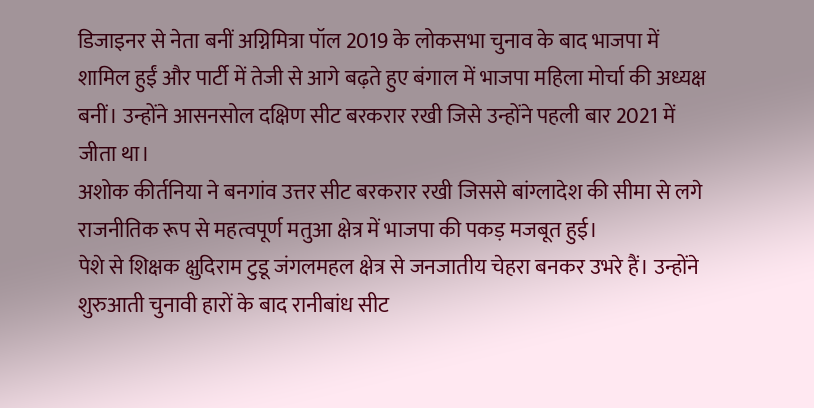डिजाइनर से नेता बनीं अग्निमित्रा पॉल 2019 के लोकसभा चुनाव के बाद भाजपा में शामिल हुईं और पार्टी में तेजी से आगे बढ़ते हुए बंगाल में भाजपा महिला मोर्चा की अध्यक्ष बनीं। उन्होंने आसनसोल दक्षिण सीट बरकरार रखी जिसे उन्होंने पहली बार 2021 में जीता था।
अशोक कीर्तनिया ने बनगांव उत्तर सीट बरकरार रखी जिससे बांग्लादेश की सीमा से लगे राजनीतिक रूप से महत्वपूर्ण मतुआ क्षेत्र में भाजपा की पकड़ मजबूत हुई।
पेशे से शिक्षक क्षुदिराम टुडू जंगलमहल क्षेत्र से जनजातीय चेहरा बनकर उभरे हैं। उन्होंने शुरुआती चुनावी हारों के बाद रानीबांध सीट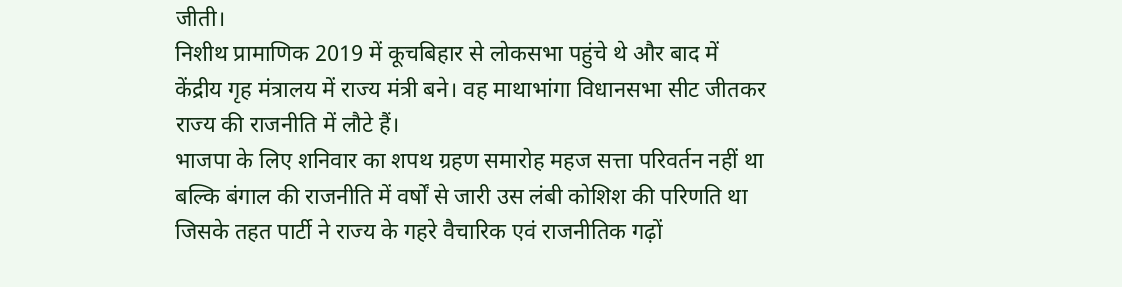जीती।
निशीथ प्रामाणिक 2019 में कूचबिहार से लोकसभा पहुंचे थे और बाद में केंद्रीय गृह मंत्रालय में राज्य मंत्री बने। वह माथाभांगा विधानसभा सीट जीतकर राज्य की राजनीति में लौटे हैं।
भाजपा के लिए शनिवार का शपथ ग्रहण समारोह महज सत्ता परिवर्तन नहीं था बल्कि बंगाल की राजनीति में वर्षों से जारी उस लंबी कोशिश की परिणति था जिसके तहत पार्टी ने राज्य के गहरे वैचारिक एवं राजनीतिक गढ़ों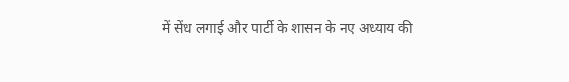में सेंध लगाई और पार्टी के शासन के नए अध्याय की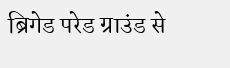ब्रिगेड परेड ग्राउंड से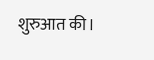शुरुआत की।